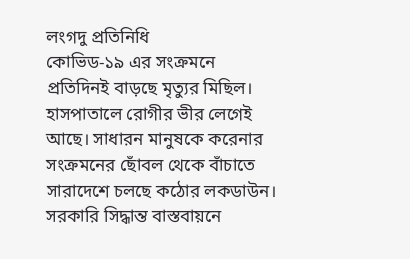লংগদু প্রতিনিধি
কোভিড-১৯ এর সংক্রমনে প্রতিদিনই বাড়ছে মৃত্যুর মিছিল। হাসপাতালে রোগীর ভীর লেগেই আছে। সাধারন মানুষকে করেনার সংক্রমনের ছোঁবল থেকে বাঁচাতে সারাদেশে চলছে কঠোর লকডাউন। সরকারি সিদ্ধান্ত বাস্তবায়নে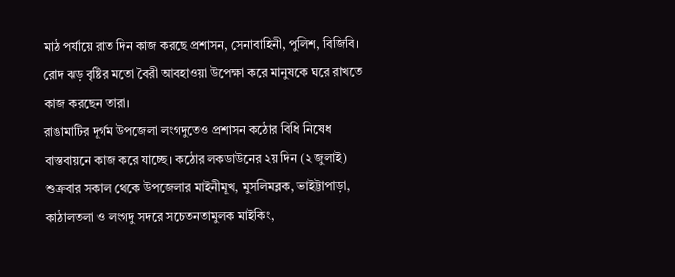মাঠ পর্যায়ে রাত দিন কাজ করছে প্রশাসন, সেনাবাহিনী, পুলিশ, বিজিবি। রোদ ঝড় বৃষ্টির মতো বৈরী আবহাওয়া উপেক্ষা করে মানুষকে ঘরে রাখতে কাজ করছেন তারা।
রাঙামাটির দূর্গম উপজেলা লংগদুতেও প্রশাসন কঠোর বিধি নিষেধ বাস্তবায়নে কাজ করে যাচ্ছে। কঠোর লকডাউনের ২য় দিন (২ জুলাই) শুক্রবার সকাল থেকে উপজেলার মাইনীমূখ, মুসলিমব্লক, ভাইট্টাপাড়া, কাঠালতলা ও লংগদু সদরে সচেতনতামুলক মাইকিং,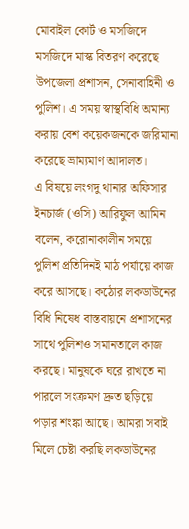মোবাইল কোর্ট ও মসজিদে মসজিদে মাস্ক বিতরণ করেছে উপজেলা প্রশাসন, সেনাবাহিনী ও পুলিশ। এ সময় স্বাস্থবিধি অমান্য করায় বেশ কয়েকজনকে জরিমানা করেছে ভ্রাম্যমাণ আদালত।
এ বিষয়ে লংগদু থানার অফিসার ইনচার্জ (ওসি) আরিফুল আমিন বলেন, করোনাকালীন সময়ে পুলিশ প্রতিদিনই মাঠ পর্যায়ে কাজ করে আসছে। কঠোর লকডাউনের বিধি নিষেধ বাস্তবায়নে প্রশাসনের সাথে পুলিশও সমানতালে কাজ করছে। মানুষকে ঘরে রাখতে না পারলে সংক্রমণ দ্রুত ছড়িয়ে পড়ার শংঙ্কা আছে। আমরা সবাই মিলে চেষ্টা করছি লকডাউনের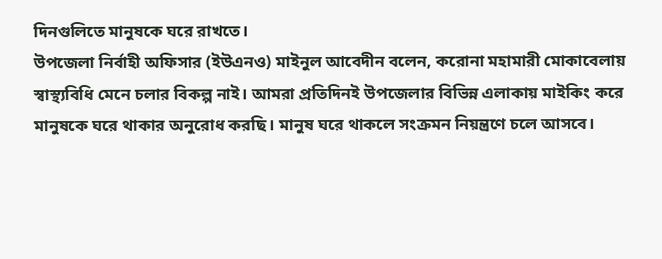দিনগুলিতে মানুষকে ঘরে রাখতে।
উপজেলা নির্বাহী অফিসার (ইউএনও) মাইনুল আবেদীন বলেন, করোনা মহামারী মোকাবেলায় স্বাস্থ্যবিধি মেনে চলার বিকল্প নাই। আমরা প্রতিদিনই উপজেলার বিভিন্ন এলাকায় মাইকিং করে মানুষকে ঘরে থাকার অনুরোধ করছি। মানুষ ঘরে থাকলে সংক্রমন নিয়ন্ত্রণে চলে আসবে।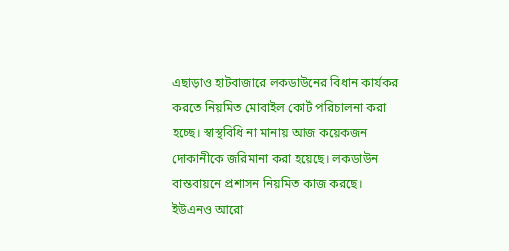এছাড়াও হাটবাজারে লকডাউনের বিধান কার্যকর করতে নিয়মিত মোবাইল কোর্ট পরিচালনা করা হচ্ছে। স্বাস্থবিধি না মানায় আজ কয়েকজন দোকানীকে জরিমানা করা হয়েছে। লকডাউন বাস্তবায়নে প্রশাসন নিয়মিত কাজ করছে।
ইউএনও আরো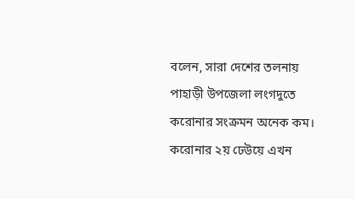বলেন, সারা দেশের তলনায় পাহাড়ী উপজেলা লংগদুতে করোনার সংক্রমন অনেক কম। করোনার ২য় ঢেউয়ে এখন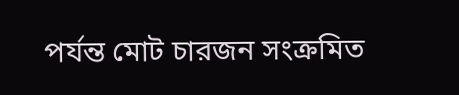পর্যন্ত মোট চারজন সংক্রমিত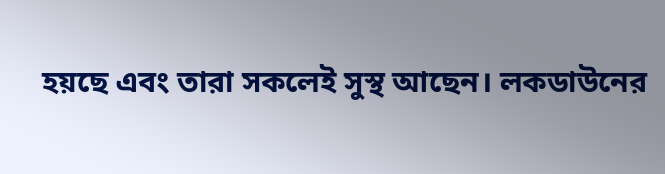হয়ছে এবং তারা সকলেই সুস্থ আছেন। লকডাউনের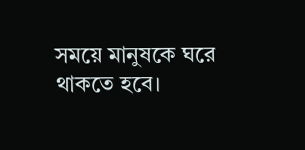সময়ে মানুষকে ঘরে থাকতে হবে।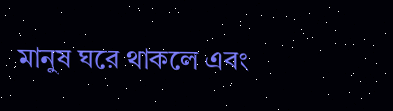মানুষ ঘরে থাকলে এবং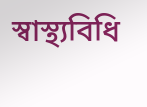স্বাস্থ্যবিধি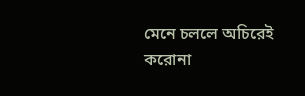মেনে চললে অচিরেই করোনা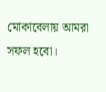মোকাবেলায় আমরা সফল হবো।